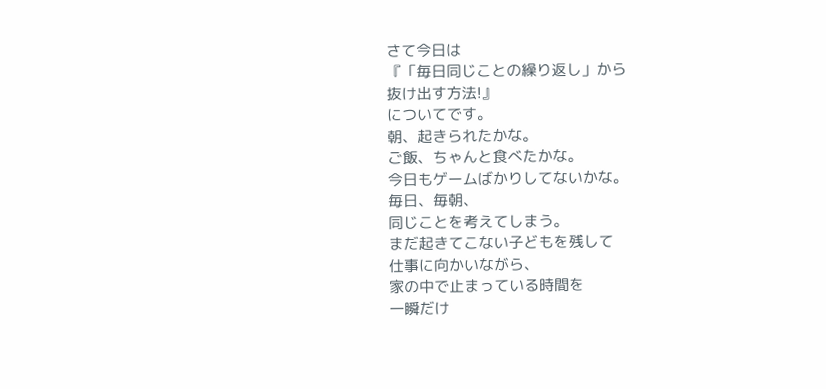さて今日は
『「毎日同じことの繰り返し」から
抜け出す方法!』
についてです。
朝、起きられたかな。
ご飯、ちゃんと食べたかな。
今日もゲームばかりしてないかな。
毎日、毎朝、
同じことを考えてしまう。
まだ起きてこない子どもを残して
仕事に向かいながら、
家の中で止まっている時間を
一瞬だけ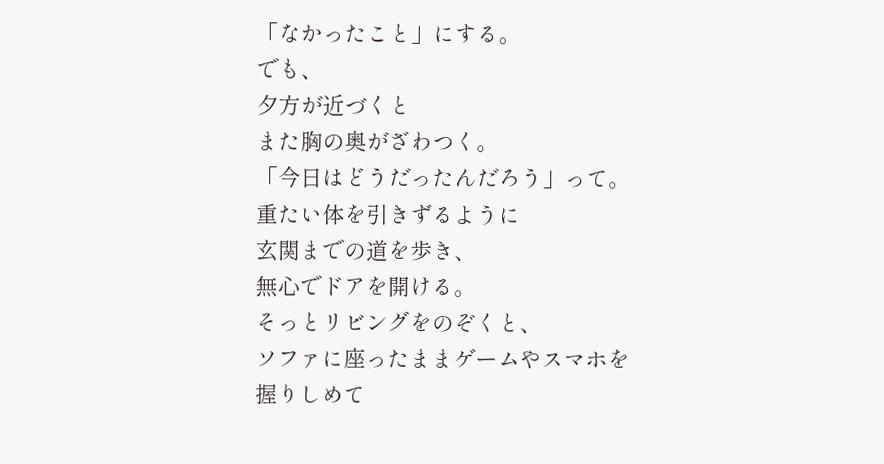「なかったこと」にする。
でも、
夕方が近づくと
また胸の奥がざわつく。
「今日はどうだったんだろう」って。
重たい体を引きずるように
玄関までの道を歩き、
無心でドアを開ける。
そっとリビングをのぞくと、
ソファに座ったままゲームやスマホを
握りしめて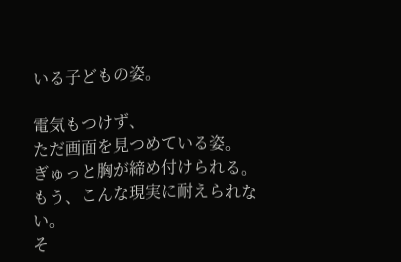いる子どもの姿。

電気もつけず、
ただ画面を見つめている姿。
ぎゅっと胸が締め付けられる。
もう、こんな現実に耐えられない。
そ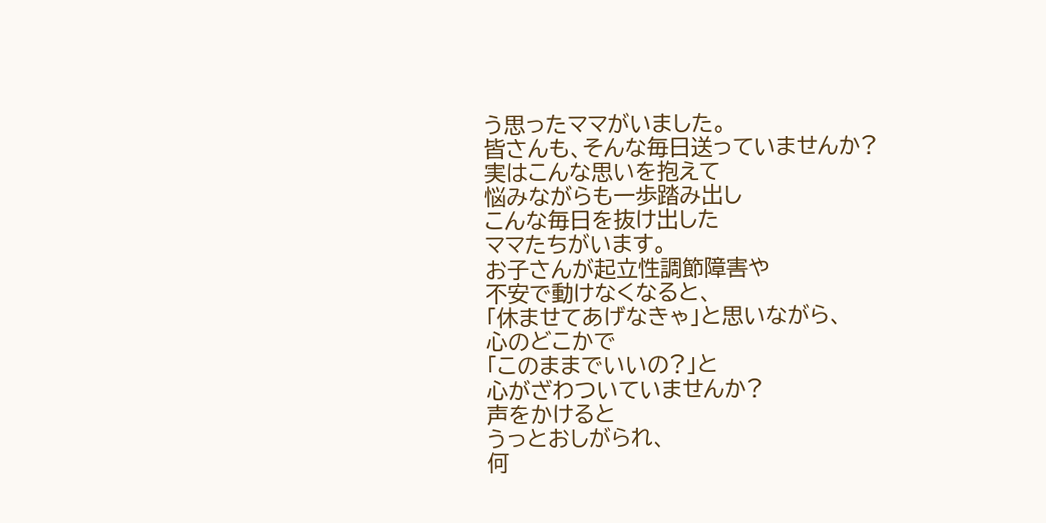う思ったママがいました。
皆さんも、そんな毎日送っていませんか?
実はこんな思いを抱えて
悩みながらも一歩踏み出し
こんな毎日を抜け出した
ママたちがいます。
お子さんが起立性調節障害や
不安で動けなくなると、
「休ませてあげなきゃ」と思いながら、
心のどこかで
「このままでいいの?」と
心がざわついていませんか?
声をかけると
うっとおしがられ、
何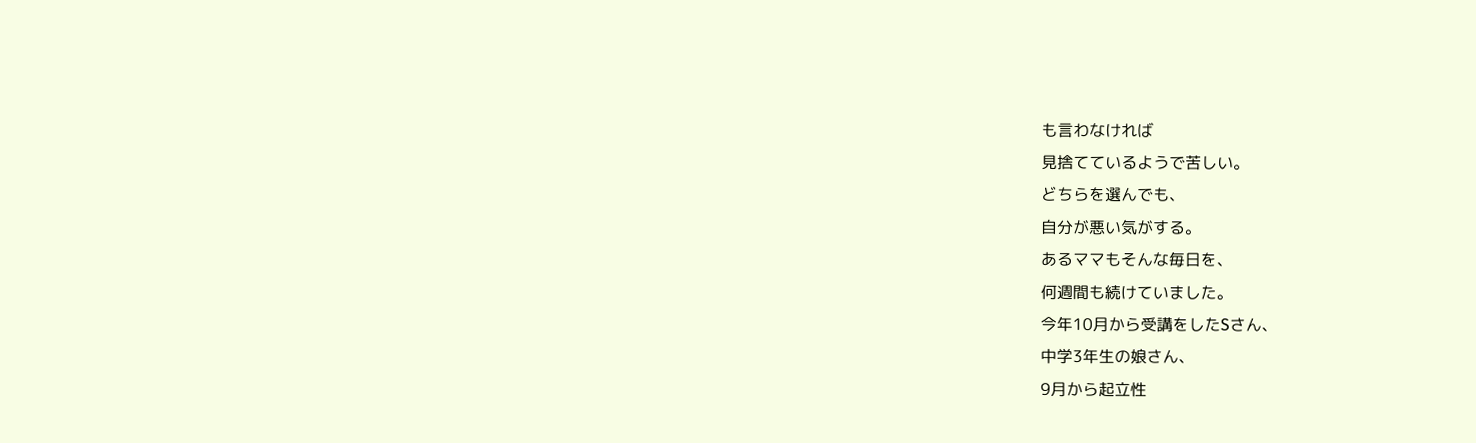も言わなければ
見捨てているようで苦しい。
どちらを選んでも、
自分が悪い気がする。
あるママもそんな毎日を、
何週間も続けていました。
今年10月から受講をしたSさん、
中学3年生の娘さん、
9月から起立性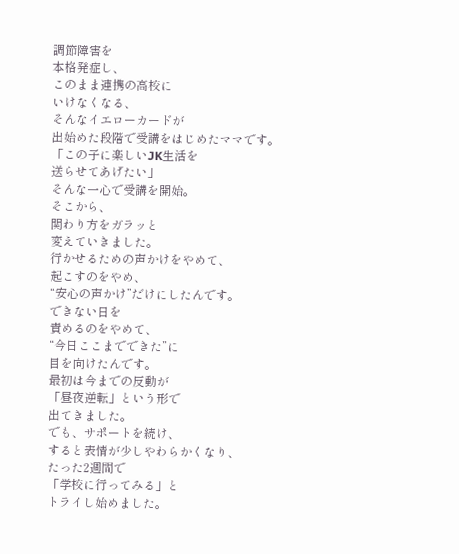調節障害を
本格発症し、
このまま連携の高校に
いけなくなる、
そんなイエローカードが
出始めた段階で受講をはじめたママです。
「この子に楽しいJK生活を
送らせてあげたい」
そんな一心で受講を開始。
そこから、
関わり方をガラッと
変えていきました。
行かせるための声かけをやめて、
起こすのをやめ、
“安心の声かけ”だけにしたんです。
できない日を
責めるのをやめて、
“今日ここまでできた”に
目を向けたんです。
最初は今までの反動が
「昼夜逆転」という形で
出てきました。
でも、サポートを続け、
すると表情が少しやわらかくなり、
たった2週間で
「学校に行ってみる」と
トライし始めました。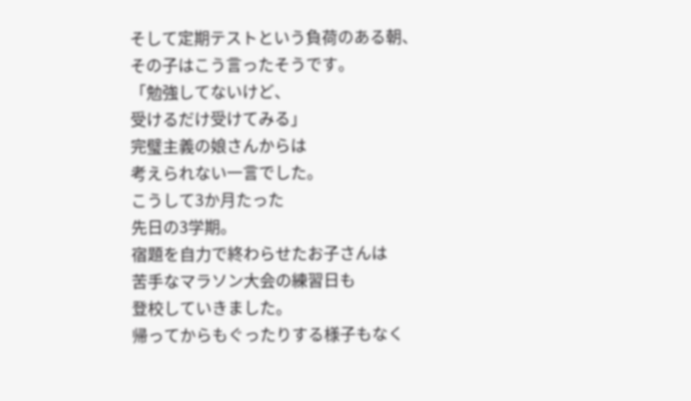そして定期テストという負荷のある朝、
その子はこう言ったそうです。
「勉強してないけど、
受けるだけ受けてみる」
完璧主義の娘さんからは
考えられない一言でした。
こうして3か月たった
先日の3学期。
宿題を自力で終わらせたお子さんは
苦手なマラソン大会の練習日も
登校していきました。
帰ってからもぐったりする様子もなく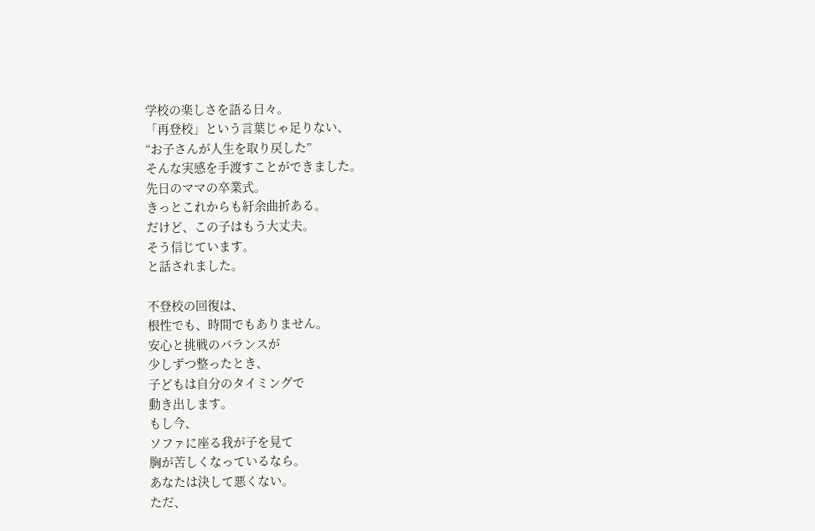学校の楽しさを語る日々。
「再登校」という言葉じゃ足りない、
“お子さんが人生を取り戻した”
そんな実感を手渡すことができました。
先日のママの卒業式。
きっとこれからも紆余曲折ある。
だけど、この子はもう大丈夫。
そう信じています。
と話されました。

不登校の回復は、
根性でも、時間でもありません。
安心と挑戦のバランスが
少しずつ整ったとき、
子どもは自分のタイミングで
動き出します。
もし今、
ソファに座る我が子を見て
胸が苦しくなっているなら。
あなたは決して悪くない。
ただ、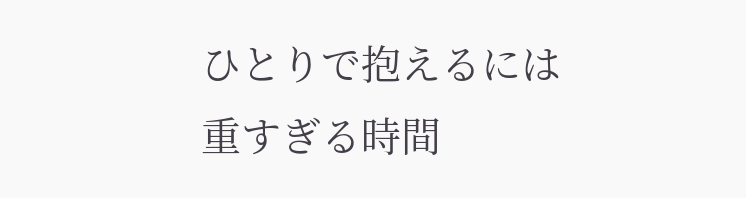ひとりで抱えるには
重すぎる時間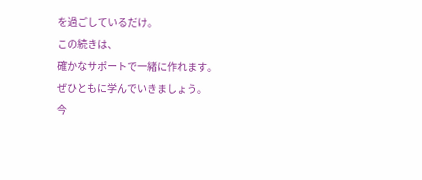を過ごしているだけ。
この続きは、
確かなサポートで一緒に作れます。
ぜひともに学んでいきましょう。
今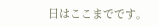日はここまでです。